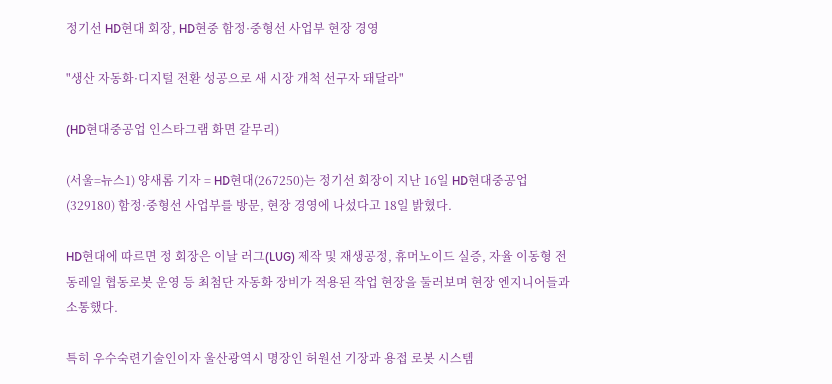정기선 HD현대 회장, HD현중 함정·중형선 사업부 현장 경영

"생산 자동화·디지털 전환 성공으로 새 시장 개척 선구자 돼달라"

(HD현대중공업 인스타그램 화면 갈무리)

(서울=뉴스1) 양새롬 기자 = HD현대(267250)는 정기선 회장이 지난 16일 HD현대중공업(329180) 함정·중형선 사업부를 방문, 현장 경영에 나섰다고 18일 밝혔다.

HD현대에 따르면 정 회장은 이날 러그(LUG) 제작 및 재생공정, 휴머노이드 실증, 자율 이동형 전동레일 협동로봇 운영 등 최첨단 자동화 장비가 적용된 작업 현장을 둘러보며 현장 엔지니어들과 소통했다.

특히 우수숙련기술인이자 울산광역시 명장인 허원선 기장과 용접 로봇 시스템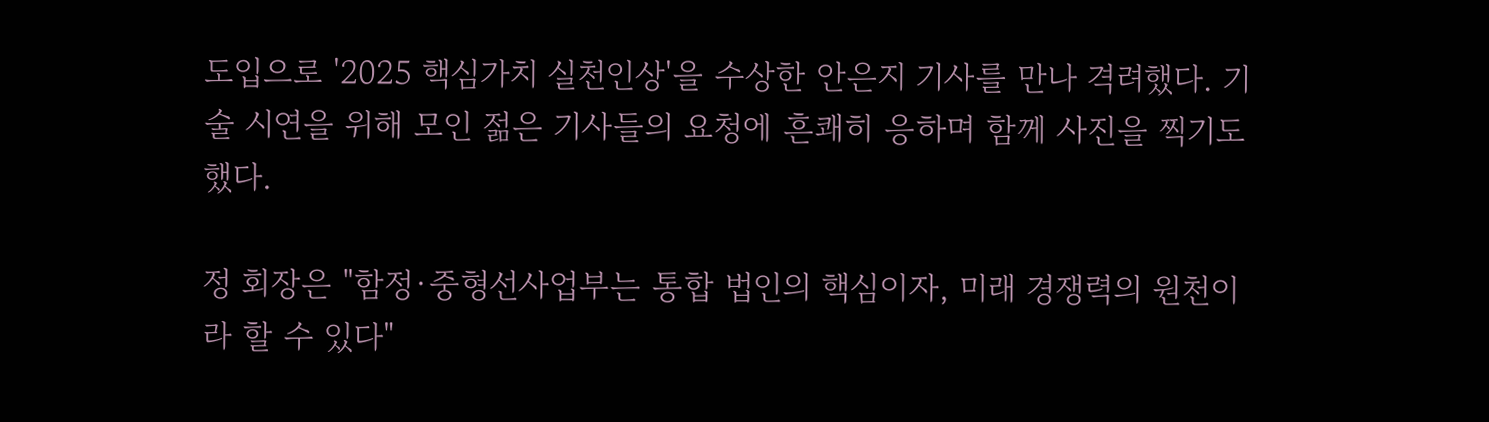도입으로 '2025 핵심가치 실천인상'을 수상한 안은지 기사를 만나 격려했다. 기술 시연을 위해 모인 젊은 기사들의 요청에 흔쾌히 응하며 함께 사진을 찍기도 했다.

정 회장은 "함정·중형선사업부는 통합 법인의 핵심이자, 미래 경쟁력의 원천이라 할 수 있다"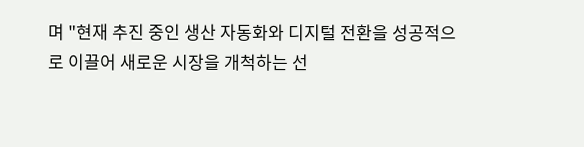며 "현재 추진 중인 생산 자동화와 디지털 전환을 성공적으로 이끌어 새로운 시장을 개척하는 선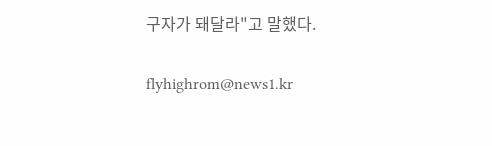구자가 돼달라"고 말했다.

flyhighrom@news1.kr